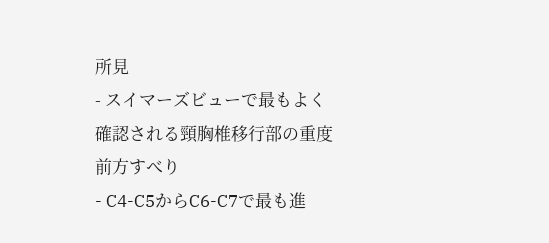所見
- スイマーズビューで最もよく確認される頸胸椎移行部の重度前方すべり
- C4-C5からC6-C7で最も進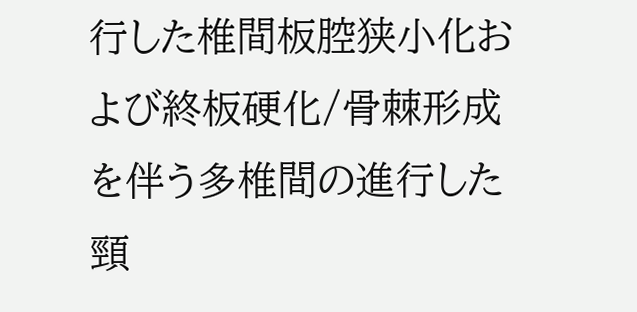行した椎間板腔狭小化および終板硬化/骨棘形成を伴う多椎間の進行した頸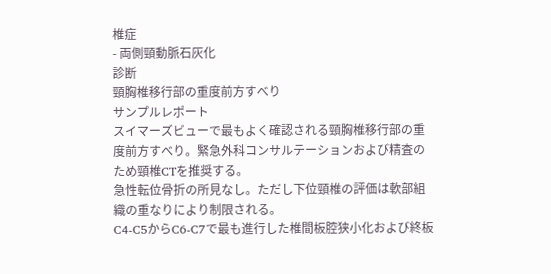椎症
- 両側頸動脈石灰化
診断
頸胸椎移行部の重度前方すべり
サンプルレポート
スイマーズビューで最もよく確認される頸胸椎移行部の重度前方すべり。緊急外科コンサルテーションおよび精査のため頸椎CTを推奨する。
急性転位骨折の所見なし。ただし下位頸椎の評価は軟部組織の重なりにより制限される。
C4-C5からC6-C7で最も進行した椎間板腔狭小化および終板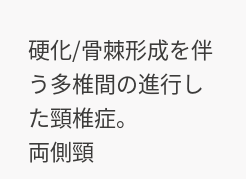硬化/骨棘形成を伴う多椎間の進行した頸椎症。
両側頸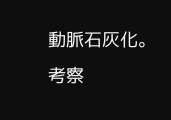動脈石灰化。
考察